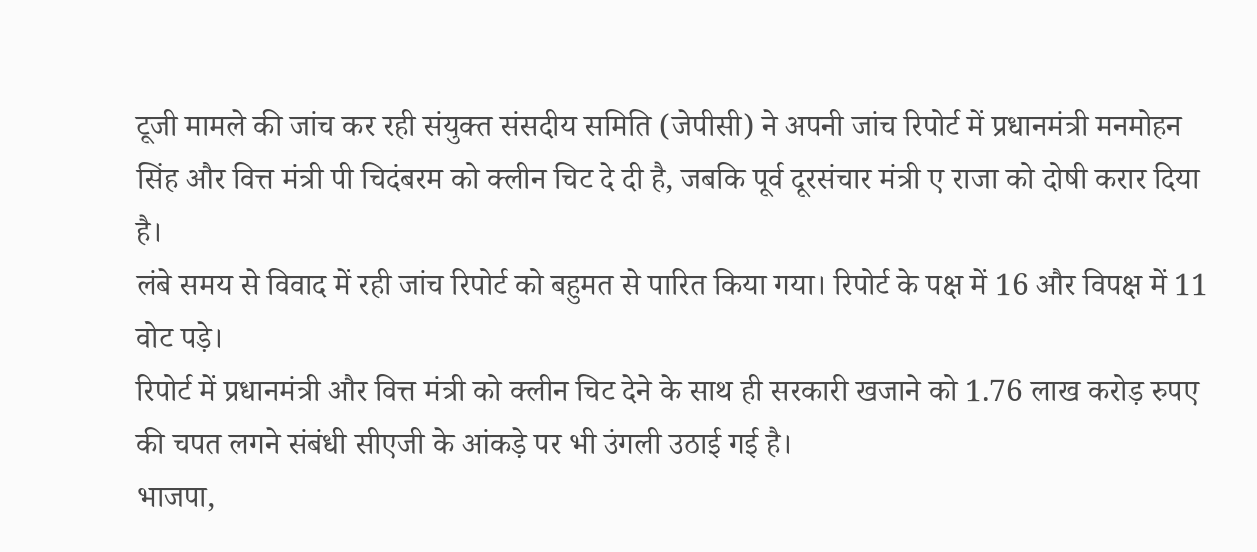टूजी मामले की जांच कर रही संयुक्त संसदीय समिति (जेपीसी) ने अपनी जांच रिपोर्ट में प्रधानमंत्री मनमोहन सिंह और वित्त मंत्री पी चिदंबरम को क्लीन चिट दे दी है, जबकि पूर्व दूरसंचार मंत्री ए राजा को दोषी करार दिया है।
लंबे समय से विवाद में रही जांच रिपोर्ट को बहुमत से पारित किया गया। रिपोर्ट के पक्ष में 16 और विपक्ष में 11 वोट पड़े।
रिपोर्ट में प्रधानमंत्री और वित्त मंत्री को क्लीन चिट देने के साथ ही सरकारी खजाने को 1.76 लाख करोड़ रुपए की चपत लगने संबंधी सीएजी के आंकड़े पर भी उंगली उठाई गई है।
भाजपा,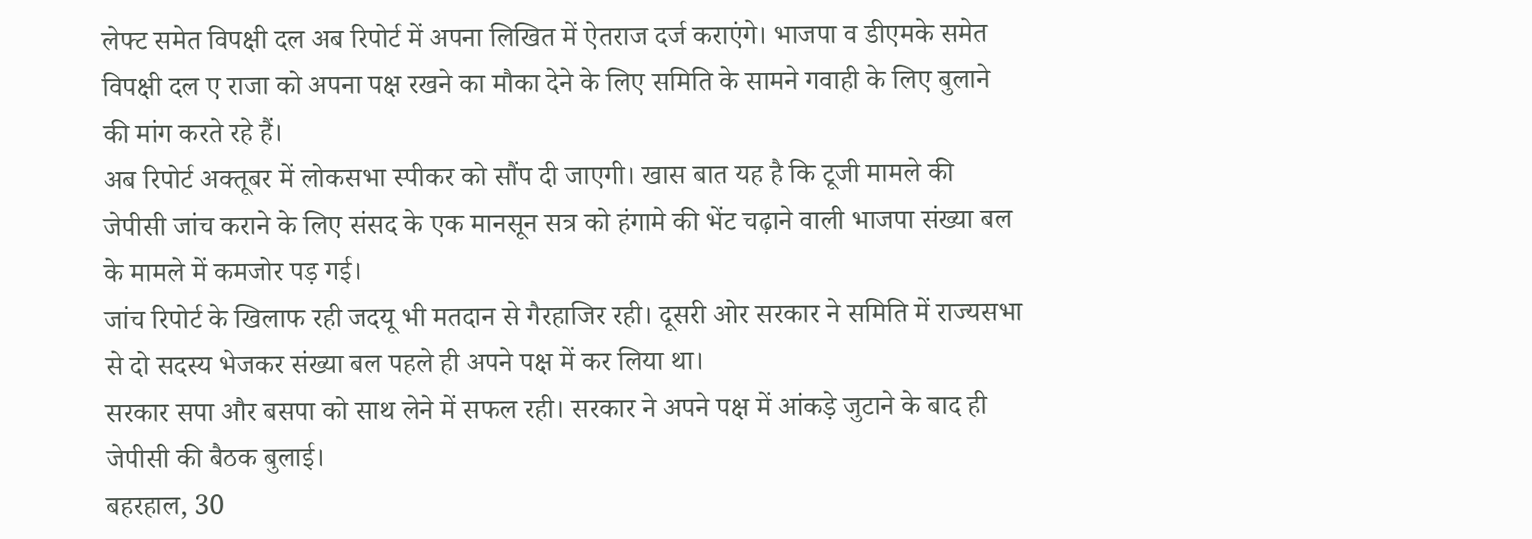लेफ्ट समेत विपक्षी दल अब रिपोर्ट में अपना लिखित में ऐतराज दर्ज कराएंगे। भाजपा व डीएमके समेत विपक्षी दल ए राजा को अपना पक्ष रखने का मौका देने के लिए समिति के सामने गवाही के लिए बुलाने की मांग करते रहे हैं।
अब रिपोर्ट अक्तूबर में लोकसभा स्पीकर को सौंप दी जाएगी। खास बात यह है कि टूजी मामले की जेपीसी जांच कराने के लिए संसद के एक मानसून सत्र को हंगामे की भेंट चढ़ाने वाली भाजपा संख्या बल के मामले में कमजोर पड़ गई।
जांच रिपोर्ट के खिलाफ रही जदयू भी मतदान से गैरहाजिर रही। दूसरी ओर सरकार ने समिति में राज्यसभा से दो सदस्य भेजकर संख्या बल पहले ही अपने पक्ष में कर लिया था।
सरकार सपा और बसपा को साथ लेने में सफल रही। सरकार ने अपने पक्ष में आंकड़े जुटाने के बाद ही जेपीसी की बैठक बुलाई।
बहरहाल, 30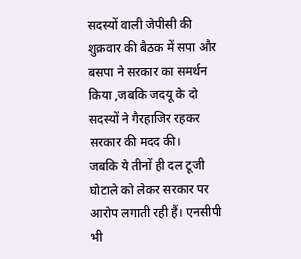सदस्यों वाली जेपीसी की शुक्रवार की बैठक में सपा और बसपा ने सरकार का समर्थन किया ,जबकि जदयू के दो सदस्यों ने गैरहाजिर रहकर सरकार की मदद की।
जबकि ये तीनों ही दल टूजी घोटाले को लेकर सरकार पर आरोप लगाती रही हैं। एनसीपी भी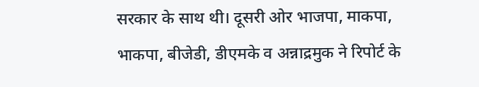सरकार के साथ थी। दूसरी ओर भाजपा, माकपा, भाकपा, बीजेडी, डीएमके व अन्नाद्रमुक ने रिपोर्ट के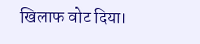खिलाफ वोट दिया।